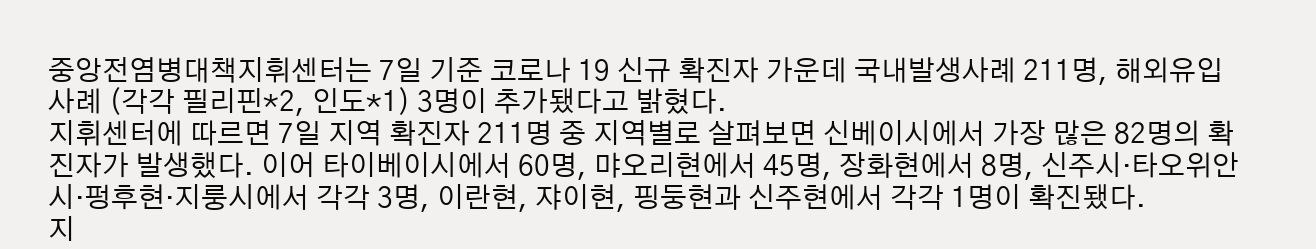중앙전염병대책지휘센터는 7일 기준 코로나 19 신규 확진자 가운데 국내발생사례 211명, 해외유입사례 (각각 필리핀*2, 인도*1) 3명이 추가됐다고 밝혔다.
지휘센터에 따르면 7일 지역 확진자 211명 중 지역별로 살펴보면 신베이시에서 가장 많은 82명의 확진자가 발생했다. 이어 타이베이시에서 60명, 먀오리현에서 45명, 장화현에서 8명, 신주시‧타오위안시‧펑후현‧지룽시에서 각각 3명, 이란현, 쟈이현, 핑둥현과 신주현에서 각각 1명이 확진됐다.
지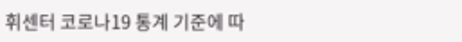휘센터 코로나19 통계 기준에 따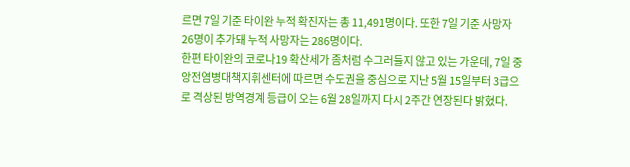르면 7일 기준 타이완 누적 확진자는 총 11,491명이다. 또한 7일 기준 사망자 26명이 추가돼 누적 사망자는 286명이다.
한편 타이완의 코로나19 확산세가 좀처럼 수그러들지 않고 있는 가운데, 7일 중앙전염병대책지휘센터에 따르면 수도권을 중심으로 지난 5월 15일부터 3급으로 격상된 방역경계 등급이 오는 6월 28일까지 다시 2주간 연장된다 밝혔다.